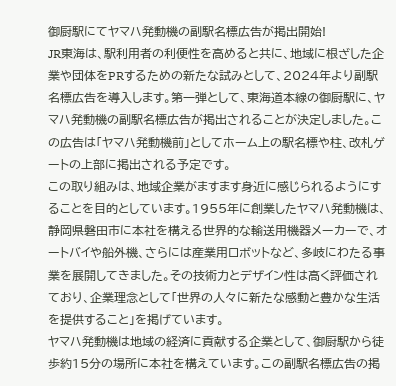御厨駅にてヤマハ発動機の副駅名標広告が掲出開始!
JR東海は、駅利用者の利便性を高めると共に、地域に根ざした企業や団体をPRするための新たな試みとして、2024年より副駅名標広告を導入します。第一弾として、東海道本線の御厨駅に、ヤマハ発動機の副駅名標広告が掲出されることが決定しました。この広告は「ヤマハ発動機前」としてホーム上の駅名標や柱、改札ゲートの上部に掲出される予定です。
この取り組みは、地域企業がますます身近に感じられるようにすることを目的としています。1955年に創業したヤマハ発動機は、静岡県磐田市に本社を構える世界的な輸送用機器メーカーで、オートバイや船外機、さらには産業用ロボットなど、多岐にわたる事業を展開してきました。その技術力とデザイン性は高く評価されており、企業理念として「世界の人々に新たな感動と豊かな生活を提供すること」を掲げています。
ヤマハ発動機は地域の経済に貢献する企業として、御厨駅から徒歩約15分の場所に本社を構えています。この副駅名標広告の掲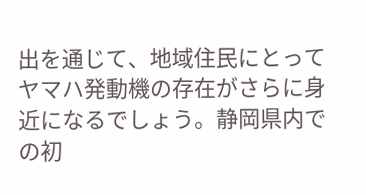出を通じて、地域住民にとってヤマハ発動機の存在がさらに身近になるでしょう。静岡県内での初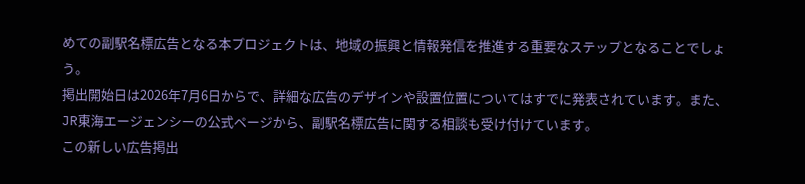めての副駅名標広告となる本プロジェクトは、地域の振興と情報発信を推進する重要なステップとなることでしょう。
掲出開始日は2026年7月6日からで、詳細な広告のデザインや設置位置についてはすでに発表されています。また、JR東海エージェンシーの公式ページから、副駅名標広告に関する相談も受け付けています。
この新しい広告掲出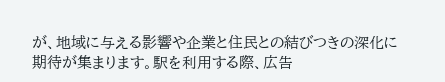が、地域に与える影響や企業と住民との結びつきの深化に期待が集まります。駅を利用する際、広告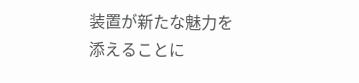装置が新たな魅力を添えることに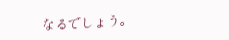なるでしょう。